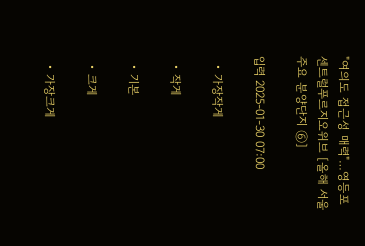"여의도 접근성 매력"…영등포센트럴푸르지오위브 [올해 서울 주요 분양단지 ⑥]

입력 2025-01-30 07:00

  • 가장작게

  • 작게

  • 기본

  • 크게

  • 가장크게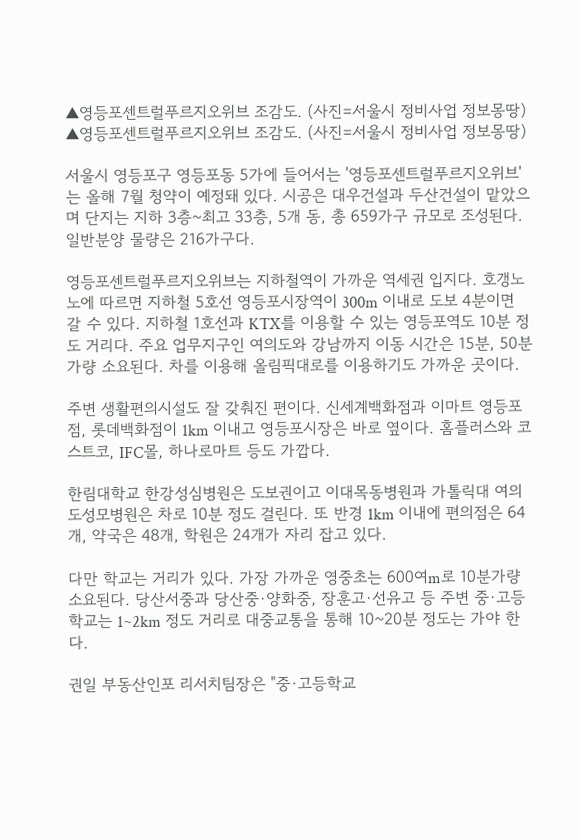▲영등포센트럴푸르지오위브 조감도. (사진=서울시 정비사업 정보몽땅)
▲영등포센트럴푸르지오위브 조감도. (사진=서울시 정비사업 정보몽땅)

서울시 영등포구 영등포동 5가에 들어서는 '영등포센트럴푸르지오위브'는 올해 7월 청약이 예정돼 있다. 시공은 대우건설과 두산건설이 맡았으며 단지는 지하 3층~최고 33층, 5개 동, 총 659가구 규모로 조성된다. 일반분양 물량은 216가구다.

영등포센트럴푸르지오위브는 지하철역이 가까운 역세권 입지다. 호갱노노에 따르면 지하철 5호선 영등포시장역이 300m 이내로 도보 4분이면 갈 수 있다. 지하철 1호선과 KTX를 이용할 수 있는 영등포역도 10분 정도 거리다. 주요 업무지구인 여의도와 강남까지 이동 시간은 15분, 50분가량 소요된다. 차를 이용해 올림픽대로를 이용하기도 가까운 곳이다.

주변 생활편의시설도 잘 갖춰진 편이다. 신세계백화점과 이마트 영등포점, 롯데백화점이 1km 이내고 영등포시장은 바로 옆이다. 홈플러스와 코스트코, IFC몰, 하나로마트 등도 가깝다.

한림대학교 한강성심병원은 도보권이고 이대목동병원과 가톨릭대 여의도성모병원은 차로 10분 정도 걸린다. 또 반경 1km 이내에 편의점은 64개, 약국은 48개, 학원은 24개가 자리 잡고 있다.

다만 학교는 거리가 있다. 가장 가까운 영중초는 600여m로 10분가량 소요된다. 당산서중과 당산중·양화중, 장훈고·선유고 등 주변 중·고등학교는 1~2km 정도 거리로 대중교통을 통해 10~20분 정도는 가야 한다.

권일 부동산인포 리서치팀장은 "중·고등학교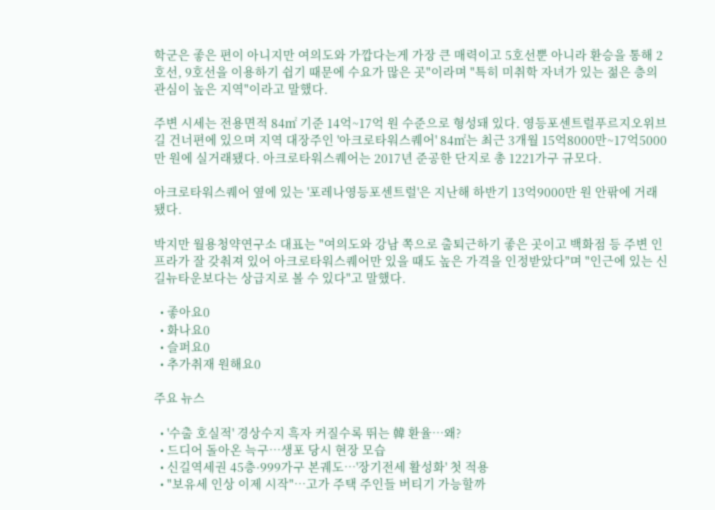학군은 좋은 편이 아니지만 여의도와 가깝다는게 가장 큰 매력이고 5호선뿐 아니라 환승을 통해 2호선, 9호선을 이용하기 쉽기 때문에 수요가 많은 곳"이라며 "특히 미취학 자녀가 있는 젊은 층의 관심이 높은 지역"이라고 말했다.

주변 시세는 전용면적 84㎡ 기준 14억~17억 원 수준으로 형성돼 있다. 영등포센트럴푸르지오위브 길 건너편에 있으며 지역 대장주인 '아크로타워스퀘어' 84㎡는 최근 3개월 15억8000만~17억5000만 원에 실거래됐다. 아크로타워스퀘어는 2017년 준공한 단지로 총 1221가구 규모다.

아크로타워스퀘어 옆에 있는 '포레나영등포센트럴'은 지난해 하반기 13억9000만 원 안팎에 거래됐다.

박지만 월용청약연구소 대표는 "여의도와 강남 쪽으로 출퇴근하기 좋은 곳이고 백화점 등 주변 인프라가 잘 갖춰져 있어 아크로타워스퀘어만 있을 때도 높은 가격을 인정받았다"며 "인근에 있는 신길뉴타운보다는 상급지로 볼 수 있다"고 말했다.

  • 좋아요0
  • 화나요0
  • 슬퍼요0
  • 추가취재 원해요0

주요 뉴스

  • '수출 호실적' 경상수지 흑자 커질수록 뛰는 韓 환율⋯왜?
  • 드디어 돌아온 늑구…생포 당시 현장 모습
  • 신길역세권 45층·999가구 본궤도⋯'장기전세 활성화' 첫 적용
  • "보유세 인상 이제 시작"⋯고가 주택 주인들 버티기 가능할까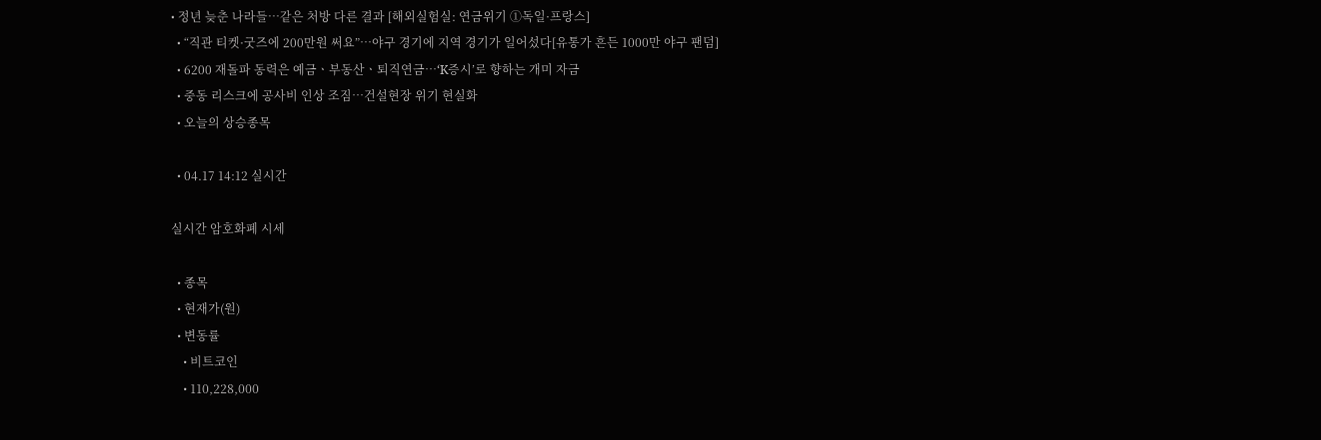• 정년 늦춘 나라들…같은 처방 다른 결과 [해외실험실: 연금위기 ①독일·프랑스]
  • “직관 티켓·굿즈에 200만원 써요”…야구 경기에 지역 경기가 일어섰다[유통가 흔든 1000만 야구 팬덤]
  • 6200 재돌파 동력은 예금ㆍ부동산ㆍ퇴직연금⋯‘K증시’로 향하는 개미 자금
  • 중동 리스크에 공사비 인상 조짐…건설현장 위기 현실화
  • 오늘의 상승종목

  • 04.17 14:12 실시간

실시간 암호화폐 시세

  • 종목
  • 현재가(원)
  • 변동률
    • 비트코인
    • 110,228,000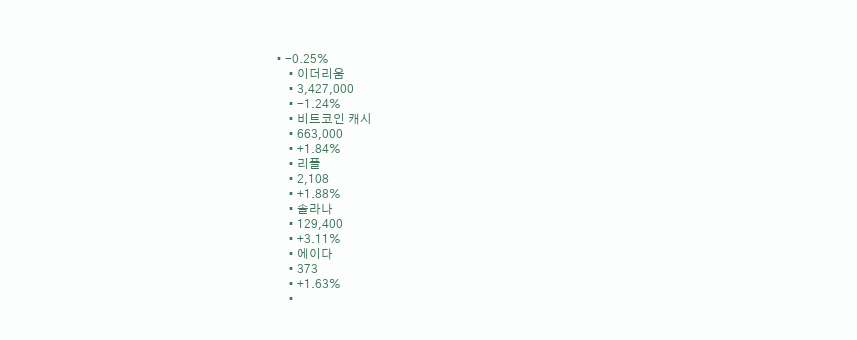• -0.25%
    • 이더리움
    • 3,427,000
    • -1.24%
    • 비트코인 캐시
    • 663,000
    • +1.84%
    • 리플
    • 2,108
    • +1.88%
    • 솔라나
    • 129,400
    • +3.11%
    • 에이다
    • 373
    • +1.63%
    •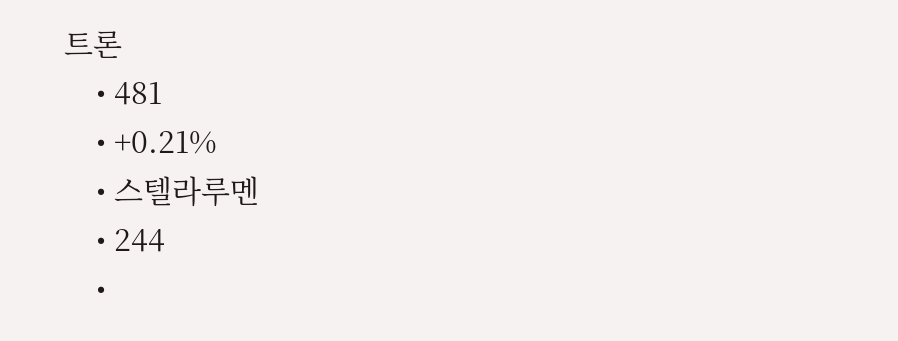트론
    • 481
    • +0.21%
    • 스텔라루멘
    • 244
    •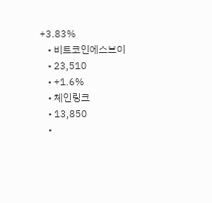+3.83%
    • 비트코인에스브이
    • 23,510
    • +1.6%
    • 체인링크
    • 13,850
    •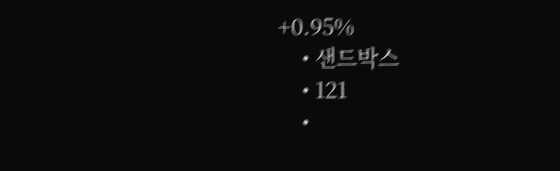+0.95%
    • 샌드박스
    • 121
    •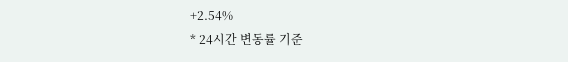+2.54%
* 24시간 변동률 기준